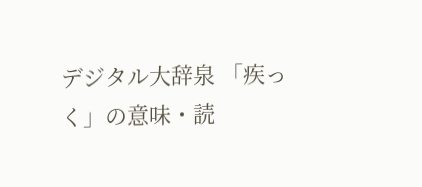デジタル大辞泉 「疾っく」の意味・読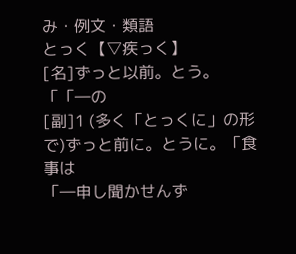み・例文・類語
とっく【▽疾っく】
[名]ずっと以前。とう。「「―の
[副]1 (多く「とっくに」の形で)ずっと前に。とうに。「食事は
「―申し聞かせんず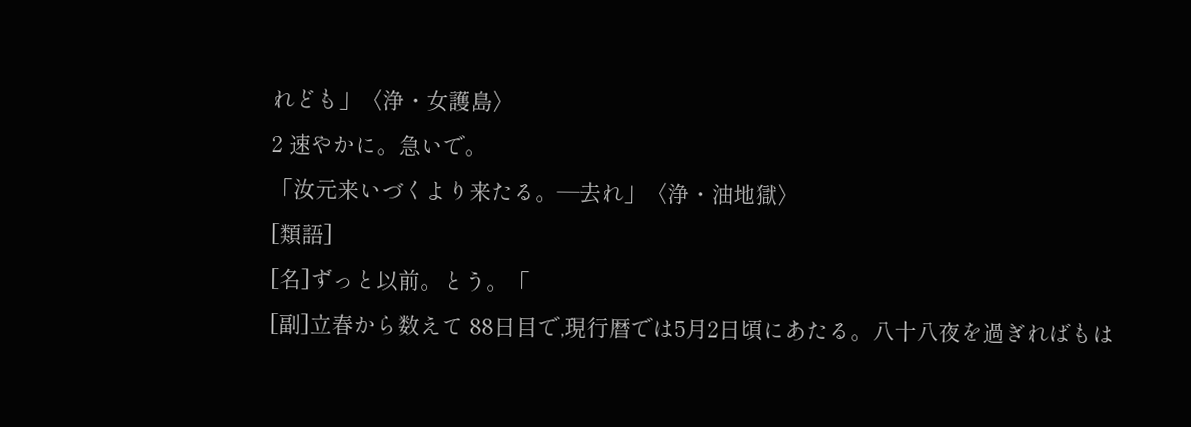れども」〈浄・女護島〉
2 速やかに。急いで。
「汝元来いづくより来たる。―去れ」〈浄・油地獄〉
[類語]
[名]ずっと以前。とう。「
[副]立春から数えて 88日目で,現行暦では5月2日頃にあたる。八十八夜を過ぎればもは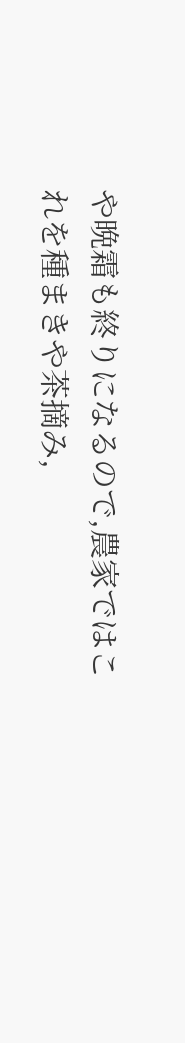や晩霜も終りになるので,農家ではこれを種まきや茶摘み,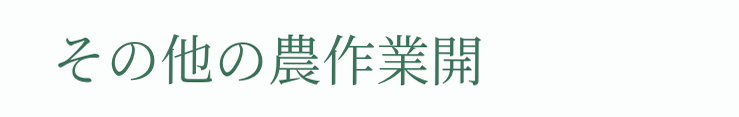その他の農作業開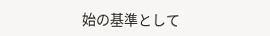始の基準として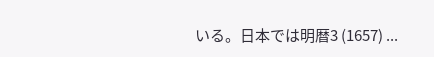いる。日本では明暦3 (1657) ...